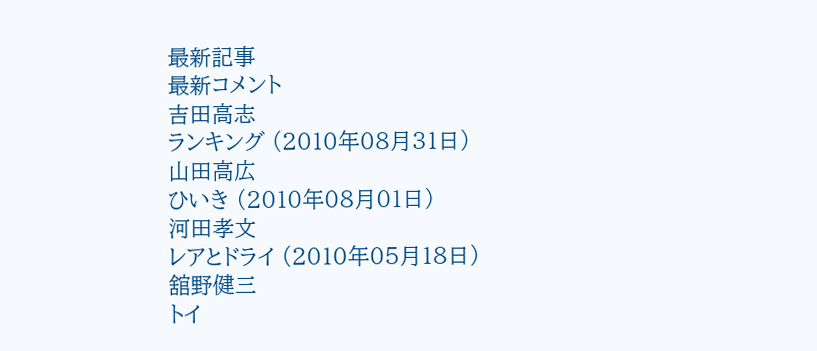最新記事
最新コメント
吉田高志
ランキング (2010年08月31日)
山田高広
ひいき (2010年08月01日)
河田孝文
レアとドライ (2010年05月18日)
舘野健三
トイ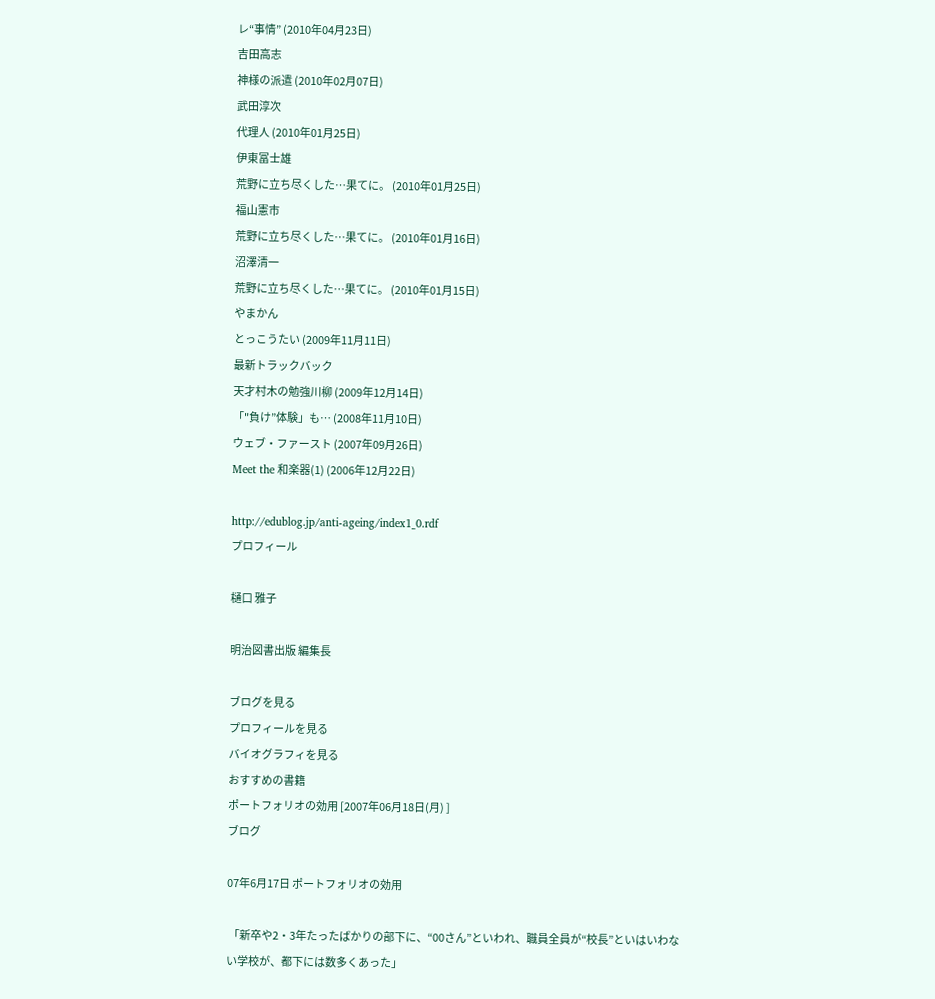レ“事情” (2010年04月23日)
吉田高志
神様の派遣 (2010年02月07日)
武田淳次
代理人 (2010年01月25日)
伊東冨士雄
荒野に立ち尽くした…果てに。 (2010年01月25日)
福山憲市
荒野に立ち尽くした…果てに。 (2010年01月16日)
沼澤清一
荒野に立ち尽くした…果てに。 (2010年01月15日)
やまかん
とっこうたい (2009年11月11日)
最新トラックバック
天才村木の勉強川柳 (2009年12月14日)
「"負け”体験」も… (2008年11月10日)
ウェブ・ファースト (2007年09月26日)
Meet the 和楽器(1) (2006年12月22日)

http://edublog.jp/anti-ageing/index1_0.rdf
プロフィール

樋口 雅子

明治図書出版 編集長

ブログを見る
プロフィールを見る
バイオグラフィを見る
おすすめの書籍
ポートフォリオの効用 [2007年06月18日(月) ]
ブログ

07年6月17日 ポートフォリオの効用

 「新卒や2・3年たったばかりの部下に、“00さん”といわれ、職員全員が“校長”といはいわない学校が、都下には数多くあった」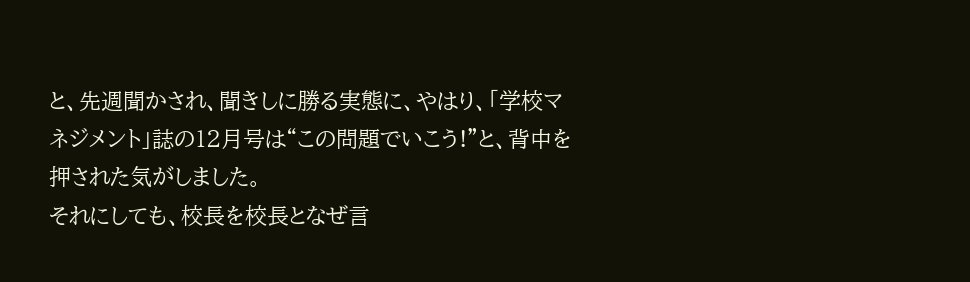と、先週聞かされ、聞きしに勝る実態に、やはり、「学校マネジメント」誌の12月号は“この問題でいこう!”と、背中を押された気がしました。
それにしても、校長を校長となぜ言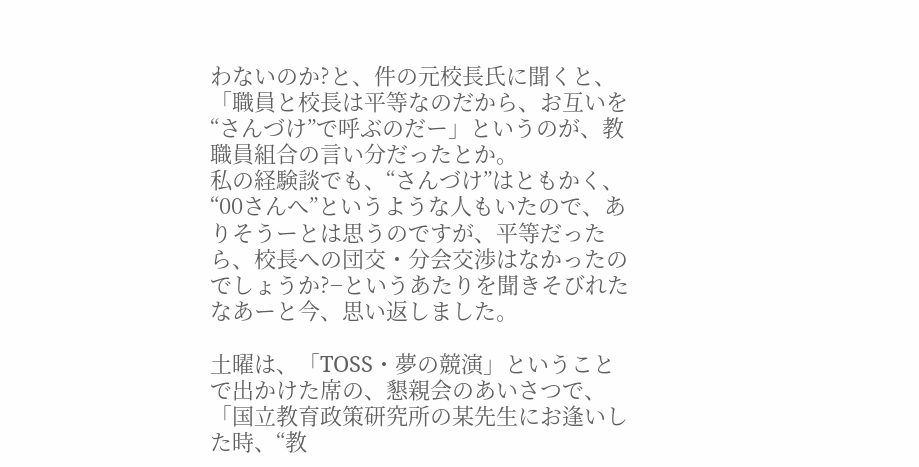わないのか?と、件の元校長氏に聞くと、「職員と校長は平等なのだから、お互いを“さんづけ”で呼ぶのだー」というのが、教職員組合の言い分だったとか。
私の経験談でも、“さんづけ”はともかく、“00さんへ”というような人もいたので、ありそうーとは思うのですが、平等だったら、校長への団交・分会交渉はなかったのでしょうか?−というあたりを聞きそびれたなあーと今、思い返しました。

土曜は、「TOSS・夢の競演」ということで出かけた席の、懇親会のあいさつで、
「国立教育政策研究所の某先生にお逢いした時、“教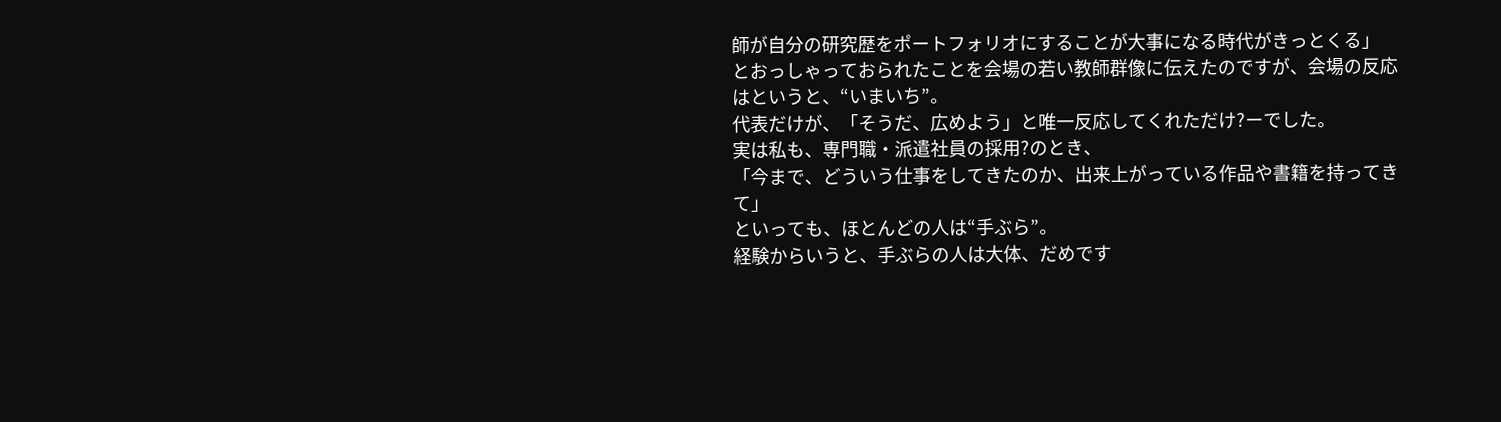師が自分の研究歴をポートフォリオにすることが大事になる時代がきっとくる」
とおっしゃっておられたことを会場の若い教師群像に伝えたのですが、会場の反応はというと、“いまいち”。
代表だけが、「そうだ、広めよう」と唯一反応してくれただけ?ーでした。
実は私も、専門職・派遣社員の採用?のとき、
「今まで、どういう仕事をしてきたのか、出来上がっている作品や書籍を持ってきて」
といっても、ほとんどの人は“手ぶら”。
経験からいうと、手ぶらの人は大体、だめです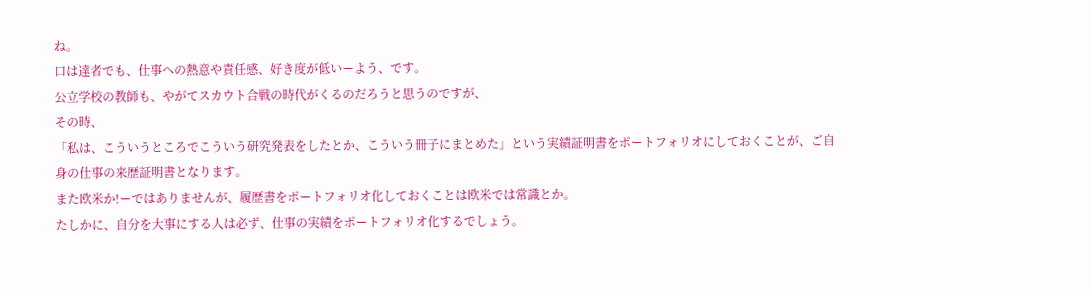ね。
口は達者でも、仕事への熱意や責任感、好き度が低いーよう、です。
公立学校の教師も、やがてスカウト合戦の時代がくるのだろうと思うのですが、
その時、
「私は、こういうところでこういう研究発表をしたとか、こういう冊子にまとめた」という実績証明書をポートフォリオにしておくことが、ご自身の仕事の来歴証明書となります。
また欧米か!ーではありませんが、履歴書をポートフォリオ化しておくことは欧米では常識とか。
たしかに、自分を大事にする人は必ず、仕事の実績をポートフォリオ化するでしょう。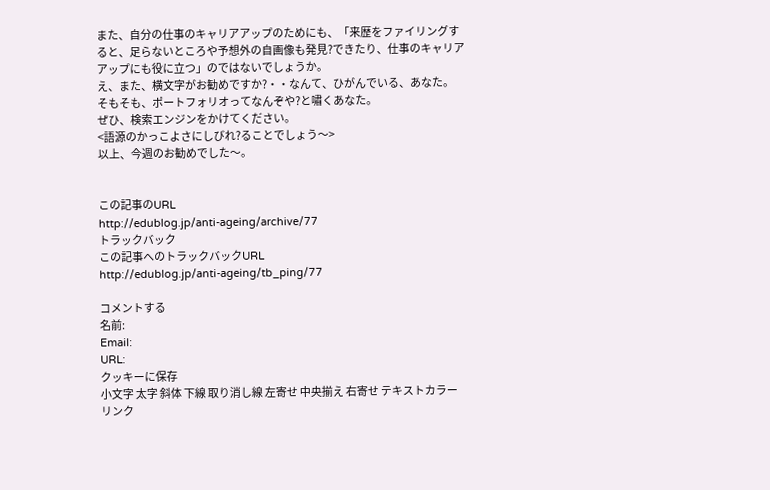また、自分の仕事のキャリアアップのためにも、「来歴をファイリングすると、足らないところや予想外の自画像も発見?できたり、仕事のキャリアアップにも役に立つ」のではないでしょうか。
え、また、横文字がお勧めですか?・・なんて、ひがんでいる、あなた。
そもそも、ポートフォリオってなんぞや?と嘯くあなた。
ぜひ、検索エンジンをかけてください。
<語源のかっこよさにしびれ?ることでしょう〜>
以上、今週のお勧めでした〜。


この記事のURL
http://edublog.jp/anti-ageing/archive/77
トラックバック
この記事へのトラックバックURL
http://edublog.jp/anti-ageing/tb_ping/77

コメントする
名前:
Email:
URL:
クッキーに保存
小文字 太字 斜体 下線 取り消し線 左寄せ 中央揃え 右寄せ テキストカラー リンク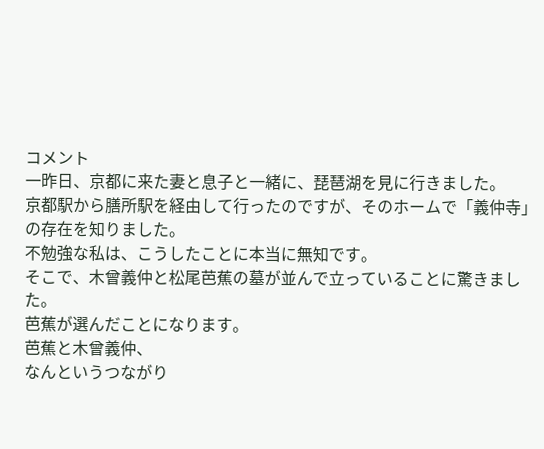コメント
一昨日、京都に来た妻と息子と一緒に、琵琶湖を見に行きました。
京都駅から膳所駅を経由して行ったのですが、そのホームで「義仲寺」の存在を知りました。
不勉強な私は、こうしたことに本当に無知です。
そこで、木曾義仲と松尾芭蕉の墓が並んで立っていることに驚きました。
芭蕉が選んだことになります。
芭蕉と木曾義仲、
なんというつながり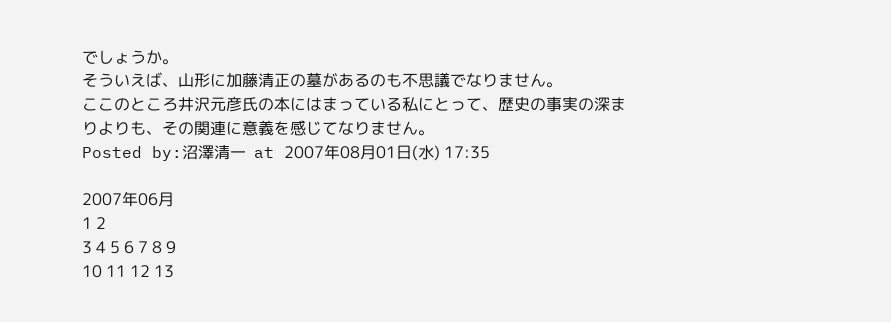でしょうか。
そういえば、山形に加藤清正の墓があるのも不思議でなりません。
ここのところ井沢元彦氏の本にはまっている私にとって、歴史の事実の深まりよりも、その関連に意義を感じてなりません。
Posted by:沼澤清一  at 2007年08月01日(水) 17:35

2007年06月
1 2
3 4 5 6 7 8 9
10 11 12 13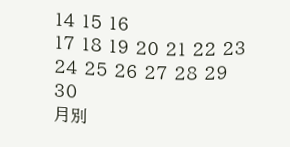14 15 16
17 18 19 20 21 22 23
24 25 26 27 28 29 30
月別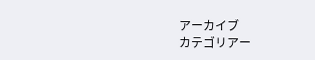アーカイブ
カテゴリアー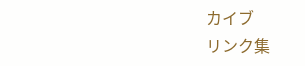カイブ
リンク集